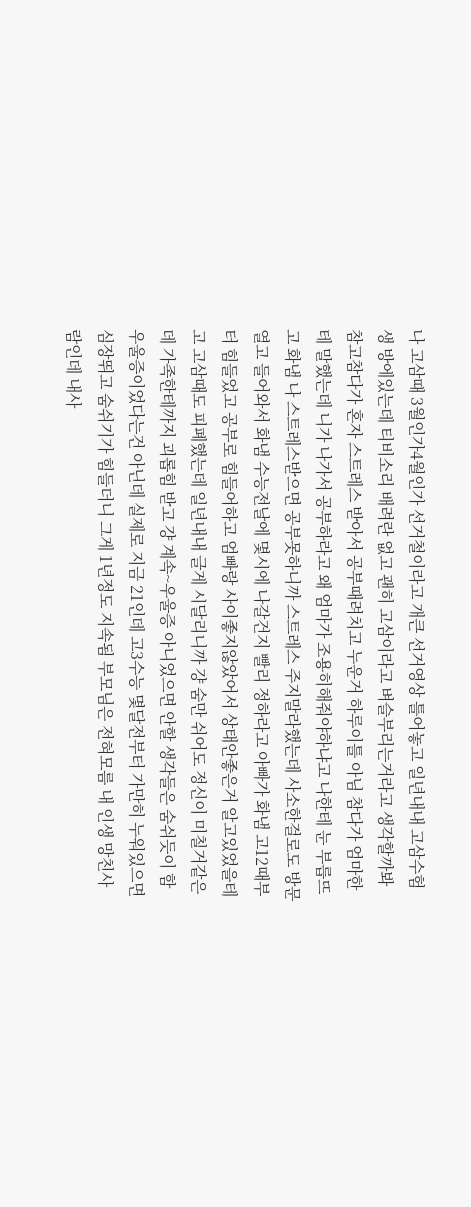나 고삼때 3월인가4월인가 선거철이라고 개큰 선거영상 틀어놓고 일년내내 고삼수험생 방에있는데 티비소리 배려란 없고 괜히 고삼이라고 벼슬부리는거라고 생각할까봐 참고참다가 혼자 스트레스 받아서 공부때려치고 누운거 하루이틀 아님 참다가 엄마한테 말했는데 니가 나가서 공부하라고 왜 엄마가 조용히해줘야하냐고 나한테 눈 부릅뜨고 화냄 나 스트레스받으면 공부못하니까 스트레스 주지말라했는데 사소한걸로도 방문 열고 들어와서 화냄 수능전날에 몇시에 나갈건지 빨리 정하라고 아빠가 화냄 고12때부터 힘들었고 공부로 힘들어하고 엄빠랑 사이좋지않았어서 상태안좋은거 알고있었을테고 고삼때도 피폐했는데 일년내내 글게 시달리니까 걍 숨만 쉬어도 정신이 미칠거같은데 가족한테까지 괴롭힘 받고 걍 계속~우울증 아니었으면 안할 생각들은 숨쉬듯이 함 우울증이었다는건 아닌데 실제로 지금 21인데 고3수능 몇달전부터 가만히 누워있으면 심장뛰고 숨쉬기가 힘들더니 그게 1년정도 지속됨 부모님은 전혀모름 내 인생 망친사람인데 내사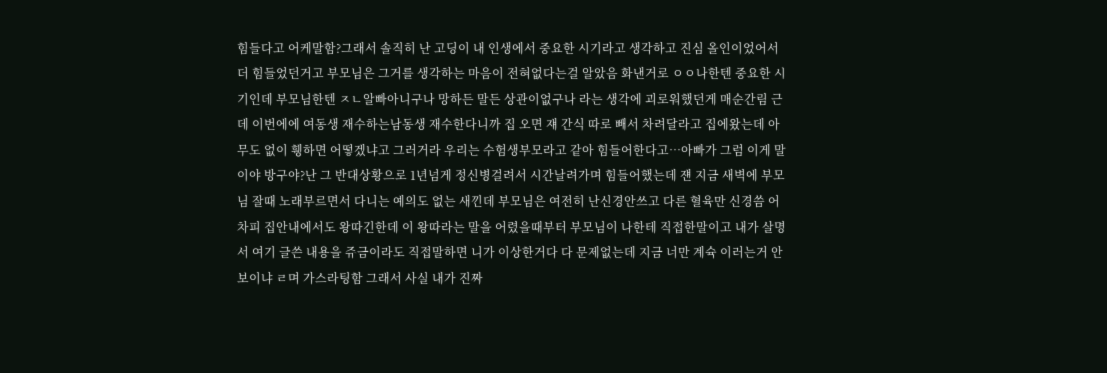힘들다고 어케말함?그래서 솔직히 난 고딩이 내 인생에서 중요한 시기라고 생각하고 진심 올인이었어서 더 힘들었던거고 부모님은 그거를 생각하는 마음이 전혀없다는걸 알았음 화낸거로 ㅇㅇ나한텐 중요한 시기인데 부모님한텐 ㅈㄴ알빠아니구나 망하든 말든 상관이없구나 라는 생각에 괴로워했던게 매순간림 근데 이번에에 여동생 재수하는남동생 재수한다니까 집 오면 쟤 간식 따로 빼서 차려달라고 집에왔는데 아무도 없이 휑하면 어떻겠냐고 그러거라 우리는 수험생부모라고 같아 힘들어한다고…아빠가 그럼 이게 말이야 방구야?난 그 반대상황으로 1년넘게 정신병걸려서 시간날려가며 힘들어했는데 쟨 지금 새벽에 부모님 잘때 노래부르면서 다니는 예의도 없는 새낀데 부모님은 여전히 난신경안쓰고 다른 혈육만 신경씀 어차피 집안내에서도 왕따긴한데 이 왕따라는 말을 어렸을때부터 부모님이 나한테 직접한말이고 내가 살명서 여기 글쓴 내용을 쥬금이라도 직접말하면 니가 이상한거다 다 문제없는데 지금 너만 계슉 이러는거 안보이냐 ㄹ며 가스라팅함 그래서 사실 내가 진짜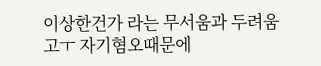이상한건가 라는 무서움과 두려움고ㅜ 자기혐오때문에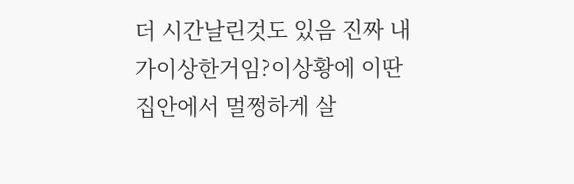더 시간날린것도 있음 진짜 내가이상한거임?이상황에 이딴집안에서 멀쩡하게 살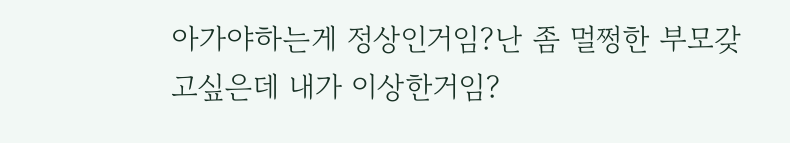아가야하는게 정상인거임?난 좀 멀쩡한 부모갖고싶은데 내가 이상한거임?